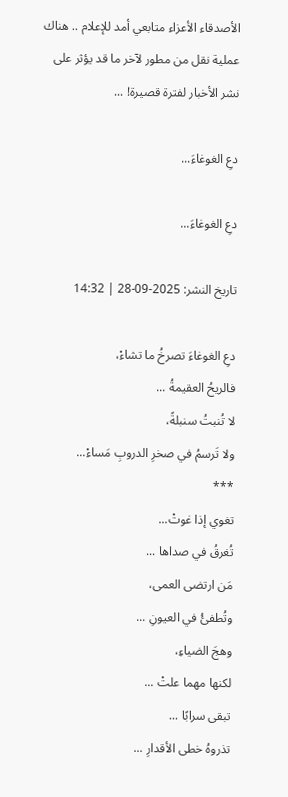الأصدقاء الأعزاء متابعي أمد للإعلام .. هناك عملية نقل من مطور لآخر ما قد يؤثر على نشر الأخبار لفترة قصيرة! ...

دعِ الغوغاءَ...

دعِ الغوغاءَ...

تاريخ النشر: 2025-09-28 | 14:32

دعِ الغوغاءَ تصرخُ ما تشاءْ،
فالريحُ العقيمةُ ...
لا تُنبتُ سنبلةً،
ولا تَرسمُ في صخرِ الدروبِ مَساءْ...
***
تغوي إذا غوتْ...
تُغرقُ في صداها ...
مَن ارتضى العمى،
وتُطفئُ في العيونِ ...
وهجَ الضياءِ،
لكنها مهما علتْ ...
تبقى سرابًا ...
تذروهُ خطى الأقدارِ ...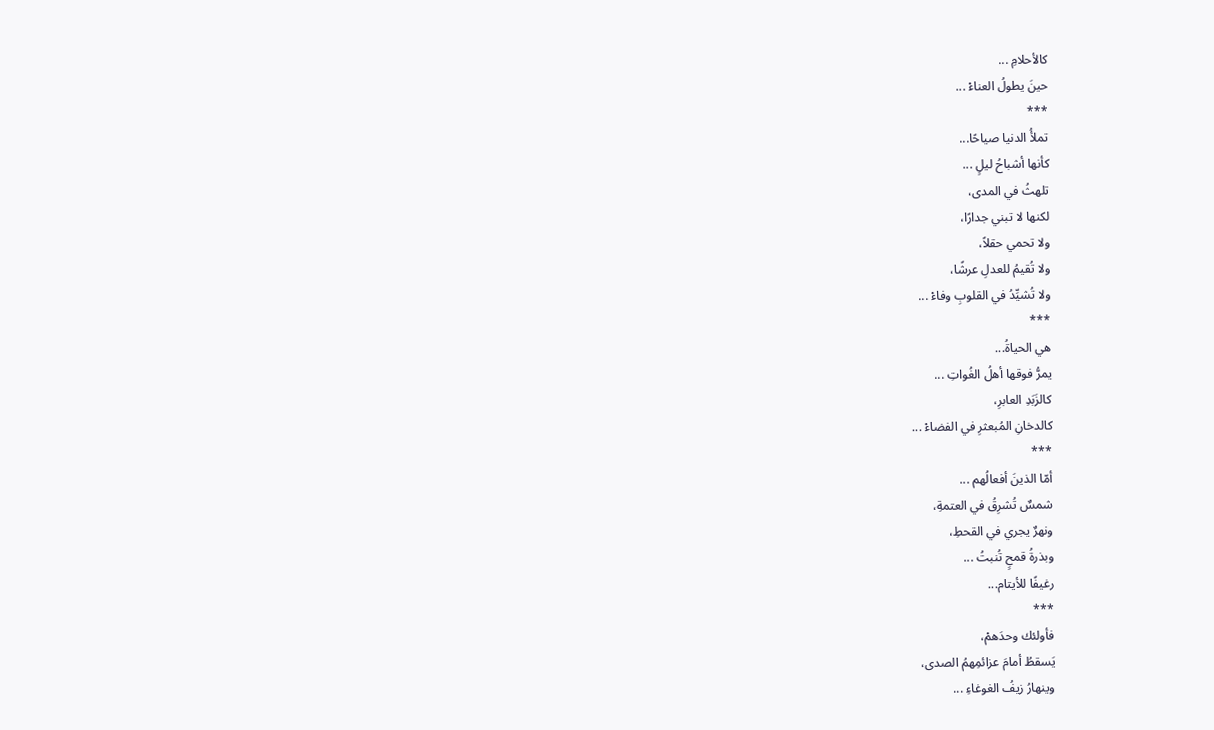كالأحلامِ ...
حينَ يطولُ العناءْ ...
***
تملأُ الدنيا صياحًا...
كأنها أشباحُ ليلٍ ...
تلهثُ في المدى،
لكنها لا تبني جدارًا،
ولا تحمي حقلاً،
ولا تُقيمُ للعدلِ عرشًا،
ولا تُشيِّدُ في القلوبِ وفاءْ ...
***
هي الحياةُ...
يمرُّ فوقها أهلُ الغُواتِ ...
كالزَبَدِ العابرِ،
كالدخانِ المُبعثرِ في الفضاءْ ...
***
أمّا الذينَ أفعالُهم ...
شمسٌ تُشرِقُ في العتمةِ،
ونهرٌ يجري في القحطِ،
وبذرةُ قمحٍ تُنبتُ ...
رغيفًا للأيتام...
***
فأولئك وحدَهمْ،
يَسقطُ أمامَ عزائمِهمُ الصدى،
وينهارُ زيفُ الغوغاءِ ...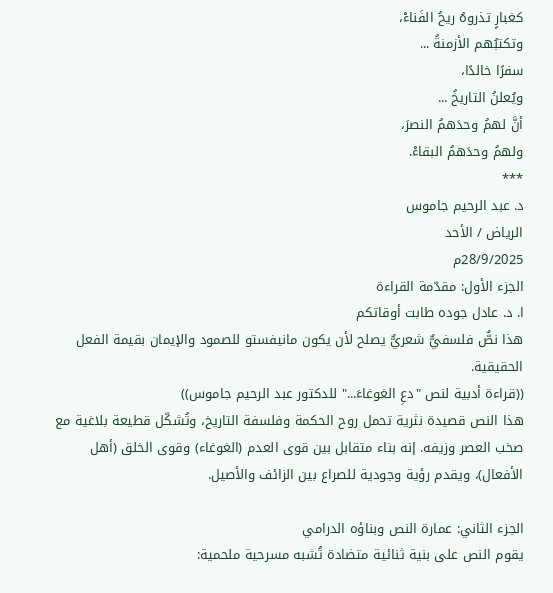كغبارٍ تذروهُ ريحُ الفَناءْ،
وتكتبُهم الأزمنةُ ...
سفرًا خالدًا،
ويُعلنُ التاريخُ ...
أنَّ لهمُ وحدَهمُ النصرَ،
ولهمُ وحدَهمُ البقاءْ.
***
د. عبد الرحيم جاموس
الرياض / الأحد
28/9/2025م
الجزء الأول: مقدّمة القراءة
ا. د. عادل جوده طابت أوقاتكم
هذا نصٌّ فلسفيٌّ شعريٌّ يصلح لأن يكون مانيفستو للصمود والإيمان بقيمة الفعل الحقيقية.
((قراءة أدبية لنص "دعِ الغوغاءَ..." للدكتور عبد الرحيم جاموس))
هذا النص قصيدة نثرية تحمل روح الحكمة وفلسفة التاريخ، وتُشكّل قطيعة بلاغية مع صخب العصر وزيفه. إنه بناء متقابل بين قوى العدم (الغوغاء) وقوى الخلق (أهل الأفعال)، ويقدم رؤية وجودية للصراع بين الزائف والأصيل.

الجزء الثاني: عمارة النص وبناؤه الدرامي
يقوم النص على بنية ثنائية متضادة تُشبه مسرحية ملحمية: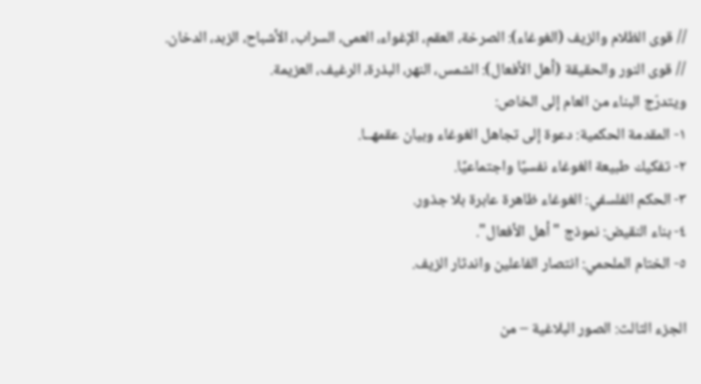// قوى الظلام والزيف (الغوغاء): الصرخة، العقم، الإغواء، العمى، السراب، الأشباح، الزبد، الدخان.
// قوى النور والحقيقة (أهل الأفعال): الشمس، النهر، البذرة، الرغيف، العزيمة.
ويتدرّج البناء من العام إلى الخاص:
١- المقدمة الحكمية: دعوة إلى تجاهل الغوغاء وبيان عقمهــا.
٢- تفكيك طبيعة الغوغاء نفسيًا واجتماعيًا.
٣- الحكم الفلسفي: الغوغاء ظاهرة عابرة بلا جذور.
٤- بناء النقيض: نموذج "أهل الأفعال".
٥- الختام الملحمي: انتصار الفاعلين واندثار الزيف.

الجزء الثالث: الصور البلاغية – من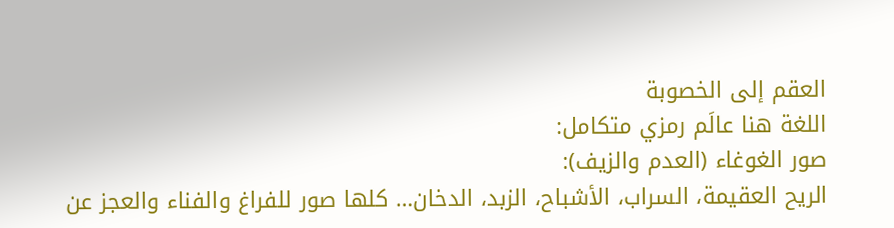العقم إلى الخصوبة
اللغة هنا عالَم رمزي متكامل:
صور الغوغاء (العدم والزيف):
الريح العقيمة، السراب، الأشباح، الزبد، الدخان… كلها صور للفراغ والفناء والعجز عن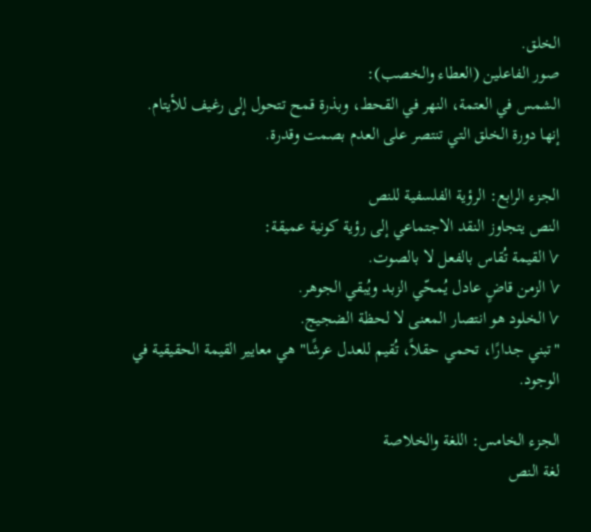الخلق.
صور الفاعلين (العطاء والخصب):
الشمس في العتمة، النهر في القحط، وبذرة قمح تتحول إلى رغيف للأيتام.
إنها دورة الخلق التي تنتصر على العدم بصمت وقدرة.

الجزء الرابع: الرؤية الفلسفية للنص
النص يتجاوز النقد الاجتماعي إلى رؤية كونية عميقة:
√ القيمة تُقاس بالفعل لا بالصوت.
√ الزمن قاضٍ عادل يُمحّي الزبد ويُبقي الجوهر.
√ الخلود هو انتصار المعنى لا لحظة الضجيج.
"تبني جدارًا، تحمي حقلاً، تُقيم للعدل عرشًا" هي معايير القيمة الحقيقية في الوجود.

الجزء الخامس: اللغة والخلاصة
لغة النص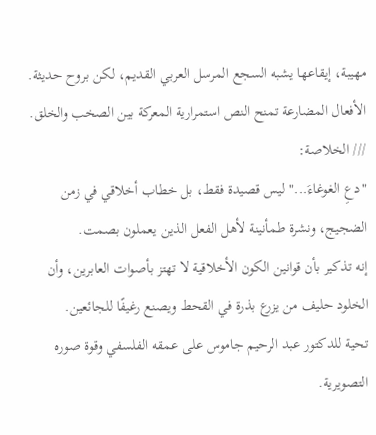مهيبة، إيقاعها يشبه السجع المرسل العربي القديم، لكن بروح حديثة.
الأفعال المضارعة تمنح النص استمرارية المعركة بين الصخب والخلق.
/// الخلاصة:
"دعِ الغوغاءَ..." ليس قصيدة فقط، بل خطاب أخلاقي في زمن الضجيج، ونشرة طمأنينة لأهل الفعل الذين يعملون بصمت.
إنه تذكير بأن قوانين الكون الأخلاقية لا تهتز بأصوات العابرين، وأن الخلود حليف من يزرع بذرة في القحط ويصنع رغيفًا للجائعين.
تحية للدكتور عبد الرحيم جاموس على عمقه الفلسفي وقوة صوره التصويرية.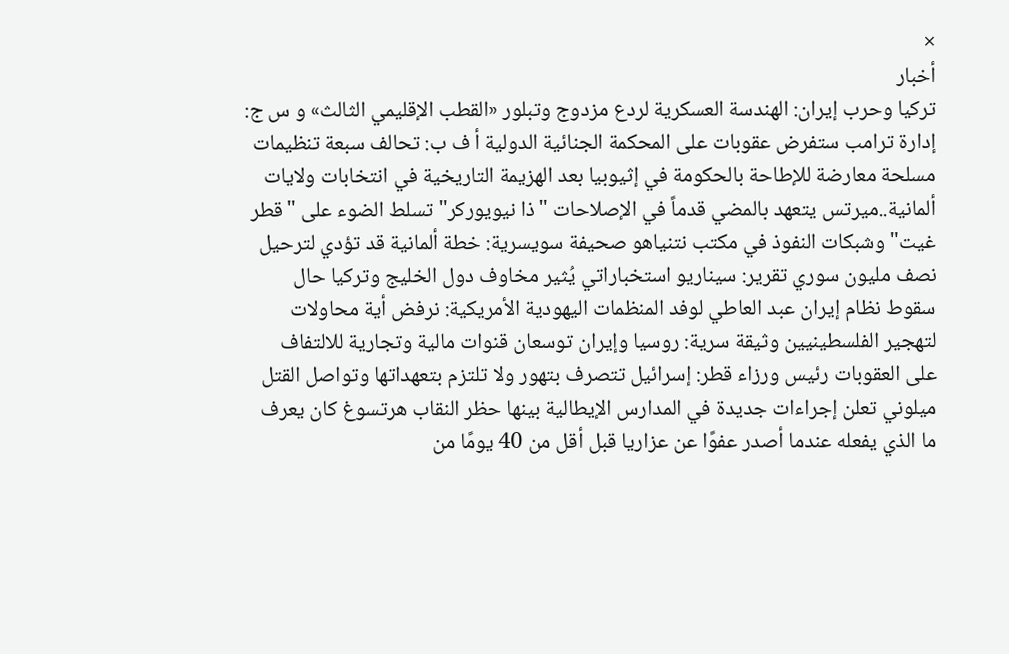×
أخبار
تركيا وحرب إيران: الهندسة العسكرية لردع مزدوج وتبلور «القطب الإقليمي الثالث» و س ج: إدارة ترامب ستفرض عقوبات على المحكمة الجنائية الدولية أ ف ب: تحالف سبعة تنظيمات مسلحة معارضة للإطاحة بالحكومة في إثيوبيا بعد الهزيمة التاريخية في انتخابات ولايات ألمانية..ميرتس يتعهد بالمضي قدماً في الإصلاحات "ذا نيويوركر" تسلط الضوء على "قطر غيت" وشبكات النفوذ في مكتب نتنياهو صحيفة سويسرية: خطة ألمانية قد تؤدي لترحيل نصف مليون سوري تقرير: سيناريو استخباراتي يُثير مخاوف دول الخليج وتركيا حال سقوط نظام إيران عبد العاطي لوفد المنظمات اليهودية الأمريكية: نرفض أية محاولات لتهجير الفلسطينيين وثيقة سرية: روسيا وإيران توسعان قنوات مالية وتجارية للالتفاف على العقوبات رئيس ورزاء قطر: إسرائيل تتصرف بتهور ولا تلتزم بتعهداتها وتواصل القتل ميلوني تعلن إجراءات جديدة في المدارس الإيطالية بينها حظر النقاب هرتسوغ كان يعرف ما الذي يفعله عندما أصدر عفوًا عن عزاريا قبل أقل من 40 يومًا من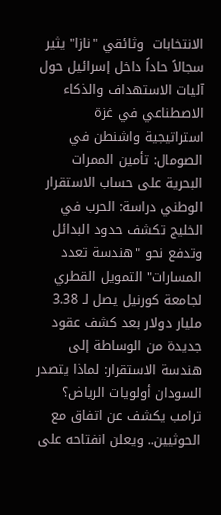الانتخابات  وثائقي "نازا" يثير سجالاً حاداً داخل إسرائيل حول آليات الاستهداف والذكاء الاصطناعي في غزة استراتيجية واشنطن في الصومال: تأمين الممرات البحرية على حساب الاستقرار الوطني دراسة: الحرب في الخليج تكشف حدود البدائل وتدفع نحو "هندسة تعدد المسارات" التمويل القطري لجامعة كورنيل يصل لـ 3.38 مليار دولار بعد كشف عقود جديدة من الوساطة إلى هندسة الاستقرار: لماذا يتصدر السودان أولويات الرياض؟ ترامب يكشف عن اتفاق مع الحوثيين.. ويعلن انفتاحه على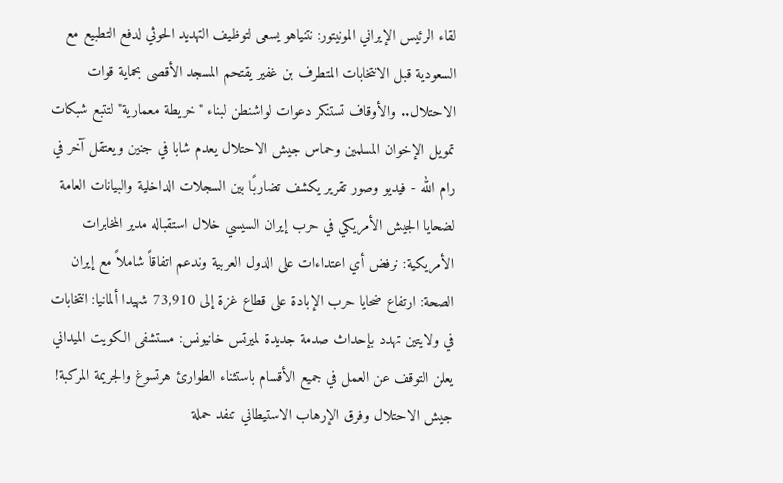لقاء الرئيس الإيراني المونيتور: نتنياهو يسعى لتوظيف التهديد الحوثي لدفع التطبيع مع السعودية قبل الانتخابات المتطرف بن غفير يقتحم المسجد الأقصى بحماية قوات الاحتلال.. والأوقاف تستنكر دعوات لواشنطن لبناء "خريطة معمارية" لتتبع شبكات تمويل الإخوان المسلمين وحماس جيش الاحتلال يعدم شابا في جنين ويعتقل آخر في رام الله - فيديو وصور تقرير يكشف تضاربًا بين السجلات الداخلية والبيانات العامة لضحايا الجيش الأمريكي في حرب إيران السيسي خلال استقباله مدير المخابرات الأمريكية: نرفض أي اعتداءات على الدول العربية وندعم اتفاقاً شاملاً مع إيران الصحة: ارتفاع ضحايا حرب الإبادة على قطاع غزة إلى 73,910 شهيدا ألمانيا: انتخابات في ولايتين تهدد بإحداث صدمة جديدة لميرتس خانيونس: مستشفى الكويت الميداني يعلن التوقف عن العمل في جميع الأقسام باستثناء الطوارئ هرتسوغ والجريمة المركبة! جيش الاحتلال وفرق الإرهاب الاستيطاني تنفد حملة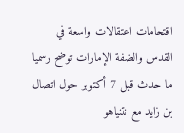اقتحامات اعتقالات واسعة في القدس والضفة الإمارات توضح رسميا ما حدث قبل 7 أكتوبر حول اتصال بن زايد مع نتنياهو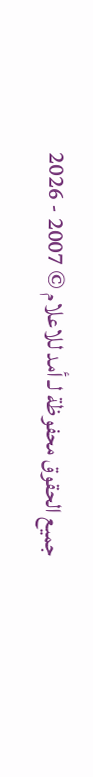جميع الحقوق محفوظة لـ أمد للاعلام © 2007 - 2026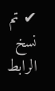✔ تم نسخ الرابط